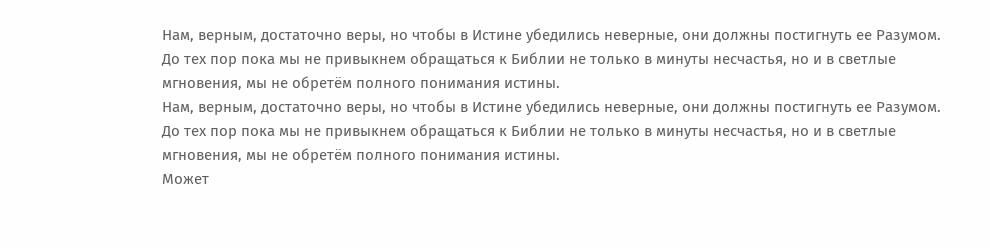Нам, верным, достаточно веры, но чтобы в Истине убедились неверные, они должны постигнуть ее Разумом.
До тех пор пока мы не привыкнем обращаться к Библии не только в минуты несчастья, но и в светлые мгновения, мы не обретём полного понимания истины.
Нам, верным, достаточно веры, но чтобы в Истине убедились неверные, они должны постигнуть ее Разумом.
До тех пор пока мы не привыкнем обращаться к Библии не только в минуты несчастья, но и в светлые мгновения, мы не обретём полного понимания истины.
Может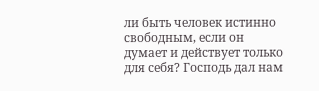ли быть человек истинно свободным, если он думает и действует только для себя? Господь дал нам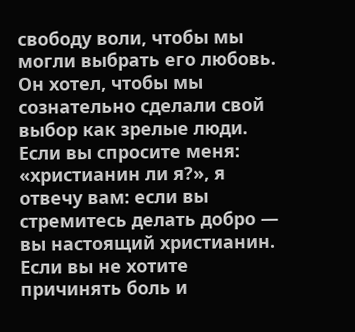свободу воли, чтобы мы могли выбрать его любовь. Он хотел, чтобы мы сознательно сделали свой выбор как зрелые люди. Если вы спросите меня: «христианин ли я?», я отвечу вам: если вы стремитесь делать добро — вы настоящий христианин. Если вы не хотите причинять боль и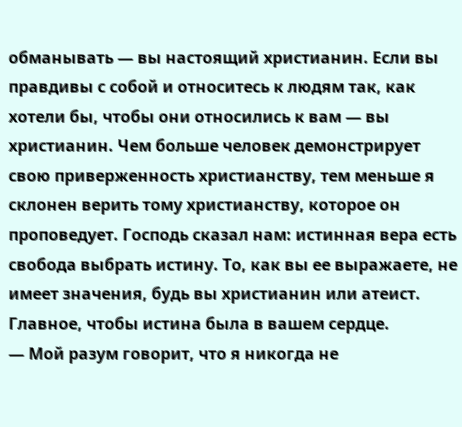обманывать — вы настоящий христианин. Если вы правдивы с собой и относитесь к людям так, как хотели бы, чтобы они относились к вам — вы христианин. Чем больше человек демонстрирует свою приверженность христианству, тем меньше я склонен верить тому христианству, которое он проповедует. Господь сказал нам: истинная вера есть свобода выбрать истину. То, как вы ее выражаете, не имеет значения, будь вы христианин или атеист. Главное, чтобы истина была в вашем сердце.
— Мой разум говорит, что я никогда не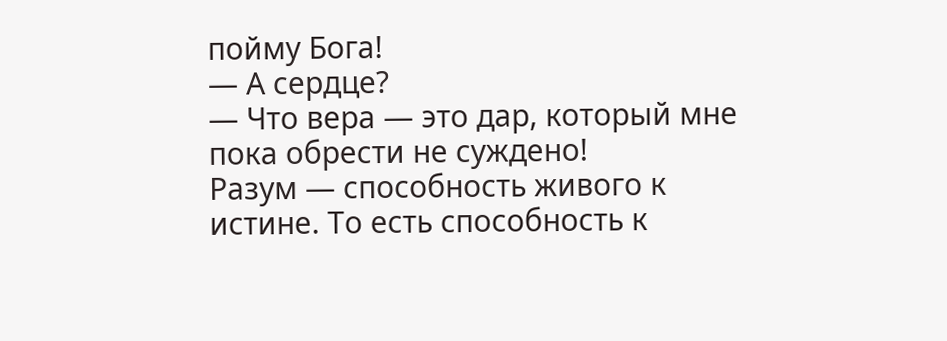пойму Бога!
— А сердце?
— Что вера — это дар, который мне пока обрести не суждено!
Разум — способность живого к истине. То есть способность к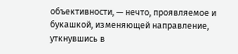объективности, — нечто, проявляемое и букашкой, изменяющей направление, уткнувшись в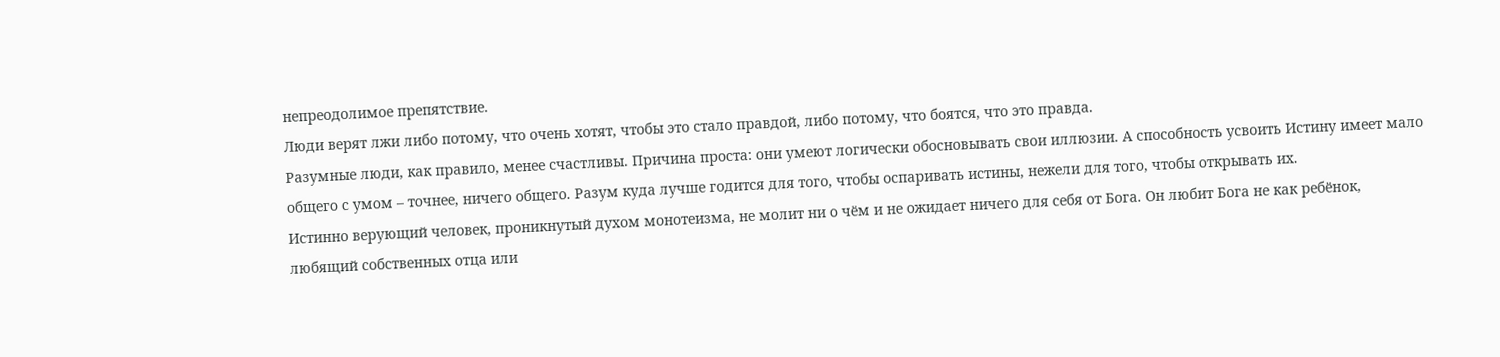непреодолимое препятствие.
Люди верят лжи либо потому, что очень хотят, чтобы это стало правдой, либо потому, что боятся, что это правда.
Разумные люди, как правило, менее счастливы. Причина проста: они умеют логически обосновывать свои иллюзии. А способность усвоить Истину имеет мало общего с умом – точнее, ничего общего. Разум куда лучше годится для того, чтобы оспаривать истины, нежели для того, чтобы открывать их.
Истинно верующий человек, проникнутый духом монотеизма, не молит ни о чём и не ожидает ничего для себя от Бога. Он любит Бога не как ребёнок, любящий собственных отца или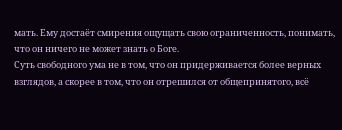мать. Ему достаёт смирения ощущать свою ограниченность, понимать, что он ничего не может знать о Боге.
Суть свободного ума не в том, что он придерживается более верных взглядов, а скорее в том, что он отрешился от общепринятого, всё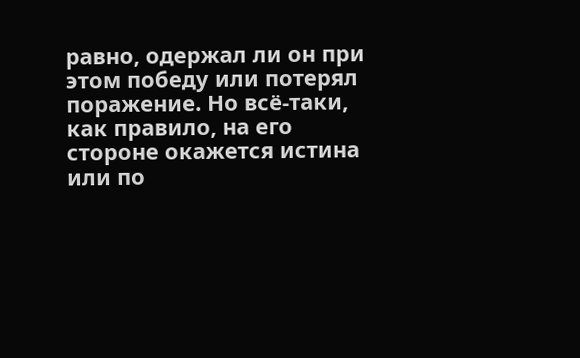равно, одержал ли он при этом победу или потерял поражение. Но всё-таки, как правило, на его стороне окажется истина или по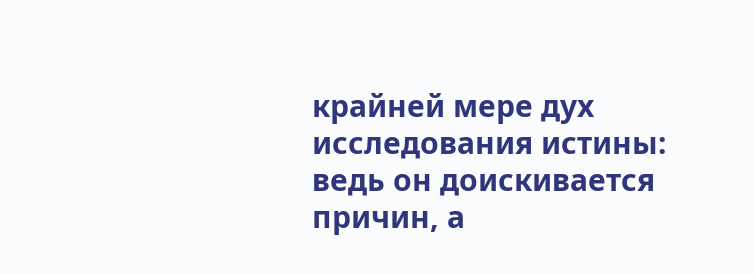крайней мере дух исследования истины: ведь он доискивается причин, а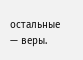остальные — веры.